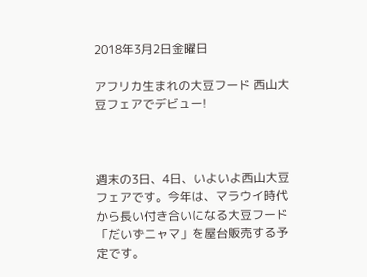2018年3月2日金曜日

アフリカ生まれの大豆フード 西山大豆フェアでデビュー!



週末の3日、4日、いよいよ西山大豆フェアです。今年は、マラウイ時代から長い付き合いになる大豆フード「だいずニャマ」を屋台販売する予定です。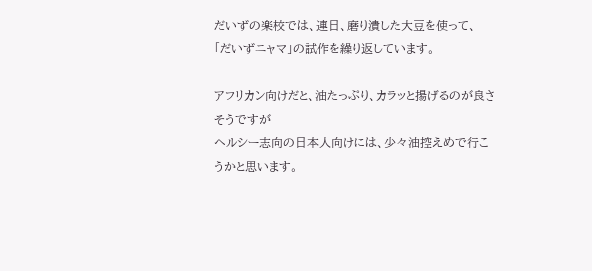だいずの楽校では、連日、磨り潰した大豆を使って、
「だいずニャマ」の試作を繰り返しています。

アフリカン向けだと、油たっぷり、カラッと揚げるのが良さそうですが
ヘルシー志向の日本人向けには、少々油控えめで行こうかと思います。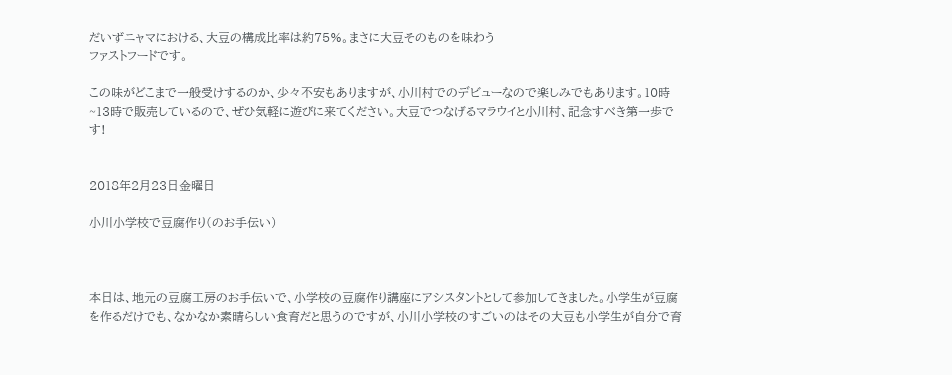だいずニャマにおける、大豆の構成比率は約75%。まさに大豆そのものを味わう
ファストフードです。

この味がどこまで一般受けするのか、少々不安もありますが、小川村でのデビューなので楽しみでもあります。10時~13時で販売しているので、ぜひ気軽に遊びに来てください。大豆でつなげるマラウイと小川村、記念すべき第一歩です!


2018年2月23日金曜日

小川小学校で豆腐作り(のお手伝い)



本日は、地元の豆腐工房のお手伝いで、小学校の豆腐作り講座にアシスタントとして参加してきました。小学生が豆腐を作るだけでも、なかなか素晴らしい食育だと思うのですが、小川小学校のすごいのはその大豆も小学生が自分で育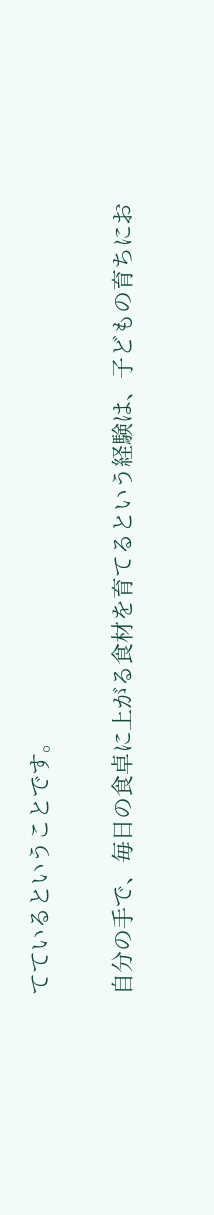てているということです。

自分の手で、毎日の食卓に上がる食材を育てるという経験は、子どもの育ちにお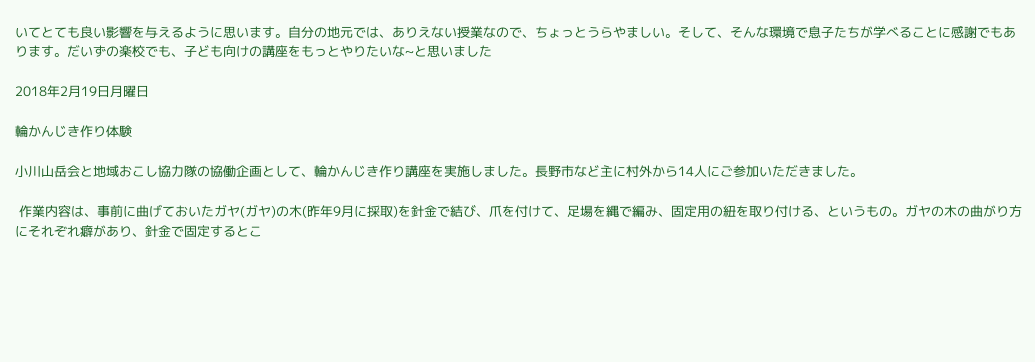いてとても良い影響を与えるように思います。自分の地元では、ありえない授業なので、ちょっとうらやましい。そして、そんな環境で息子たちが学べることに感謝でもあります。だいずの楽校でも、子ども向けの講座をもっとやりたいな~と思いました

2018年2月19日月曜日

輪かんじき作り体験

小川山岳会と地域おこし協力隊の協働企画として、輪かんじき作り講座を実施しました。長野市など主に村外から14人にご参加いただきました。

 作業内容は、事前に曲げておいたガヤ(ガヤ)の木(昨年9月に採取)を針金で結び、爪を付けて、足場を縄で編み、固定用の紐を取り付ける、というもの。ガヤの木の曲がり方にそれぞれ癖があり、針金で固定するとこ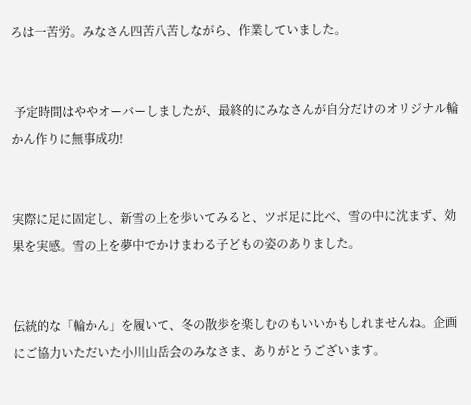ろは一苦労。みなさん四苦八苦しながら、作業していました。


 予定時間はややオーバーしましたが、最終的にみなさんが自分だけのオリジナル輪かん作りに無事成功!


実際に足に固定し、新雪の上を歩いてみると、ツボ足に比べ、雪の中に沈まず、効果を実感。雪の上を夢中でかけまわる子どもの姿のありました。


伝統的な「輪かん」を履いて、冬の散歩を楽しむのもいいかもしれませんね。企画にご協力いただいた小川山岳会のみなさま、ありがとうございます。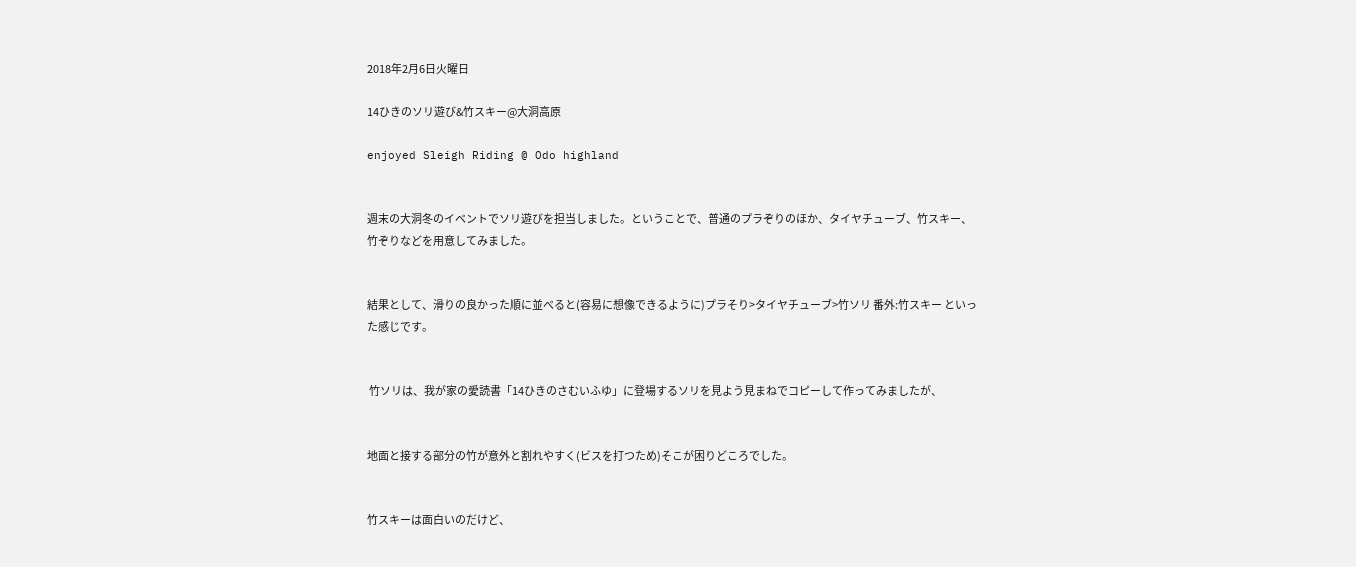2018年2月6日火曜日

14ひきのソリ遊び&竹スキー@大洞高原

enjoyed Sleigh Riding @ Odo highland


週末の大洞冬のイベントでソリ遊びを担当しました。ということで、普通のプラぞりのほか、タイヤチューブ、竹スキー、竹ぞりなどを用意してみました。


結果として、滑りの良かった順に並べると(容易に想像できるように)プラそり>タイヤチューブ>竹ソリ 番外:竹スキー といった感じです。


 竹ソリは、我が家の愛読書「14ひきのさむいふゆ」に登場するソリを見よう見まねでコピーして作ってみましたが、


地面と接する部分の竹が意外と割れやすく(ビスを打つため)そこが困りどころでした。


竹スキーは面白いのだけど、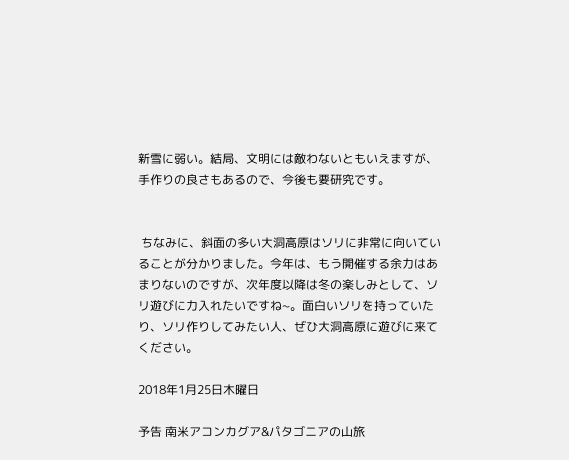新雪に弱い。結局、文明には敵わないともいえますが、手作りの良さもあるので、今後も要研究です。


 ちなみに、斜面の多い大洞高原はソリに非常に向いていることが分かりました。今年は、もう開催する余力はあまりないのですが、次年度以降は冬の楽しみとして、ソリ遊びに力入れたいですね~。面白いソリを持っていたり、ソリ作りしてみたい人、ぜひ大洞高原に遊びに来てください。

2018年1月25日木曜日

予告 南米アコンカグア&パタゴニアの山旅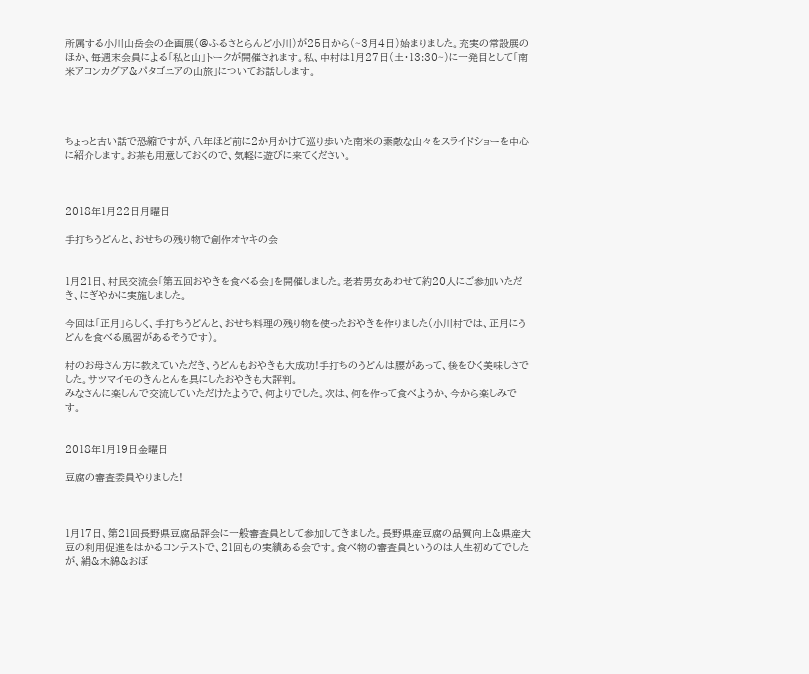所属する小川山岳会の企画展(@ふるさとらんど小川)が25日から(~3月4日)始まりました。充実の常設展のほか、毎週末会員による「私と山」トークが開催されます。私、中村は1月27日(土・13:30~)に一発目として「南米アコンカグア&パタゴニアの山旅」についてお話しします。




ちょっと古い話で恐縮ですが、八年ほど前に2か月かけて巡り歩いた南米の素敵な山々をスライドショーを中心に紹介します。お茶も用意しておくので、気軽に遊びに来てください。



2018年1月22日月曜日

手打ちうどんと、おせちの残り物で創作オヤキの会


1月21日、村民交流会「第五回おやきを食べる会」を開催しました。老若男女あわせて約20人にご参加いただき、にぎやかに実施しました。

今回は「正月」らしく、手打ちうどんと、おせち料理の残り物を使ったおやきを作りました(小川村では、正月にうどんを食べる風習があるそうです)。

村のお母さん方に教えていただき、うどんもおやきも大成功!手打ちのうどんは腰があって、後をひく美味しさでした。サツマイモのきんとんを具にしたおやきも大評判。
みなさんに楽しんで交流していただけたようで、何よりでした。次は、何を作って食べようか、今から楽しみです。


2018年1月19日金曜日

豆腐の審査委員やりました!



1月17日、第21回長野県豆腐品評会に一般審査員として参加してきました。長野県産豆腐の品質向上&県産大豆の利用促進をはかるコンテストで、21回もの実績ある会です。食べ物の審査員というのは人生初めてでしたが、絹&木綿&おぼ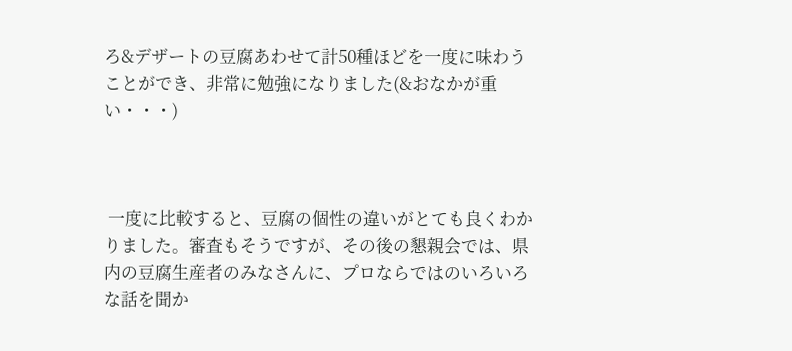ろ&デザートの豆腐あわせて計50種ほどを一度に味わうことができ、非常に勉強になりました(&おなかが重い・・・)



 一度に比較すると、豆腐の個性の違いがとても良くわかりました。審査もそうですが、その後の懇親会では、県内の豆腐生産者のみなさんに、プロならではのいろいろな話を聞か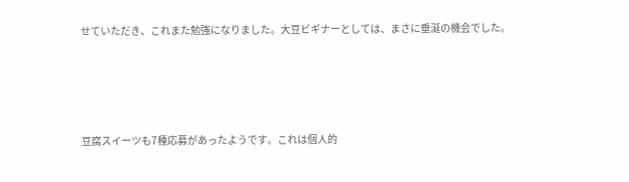せていただき、これまた勉強になりました。大豆ビギナーとしては、まさに垂涎の機会でした。




豆腐スイーツも7種応募があったようです。これは個人的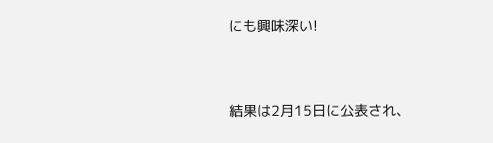にも興味深い!


結果は2月15日に公表され、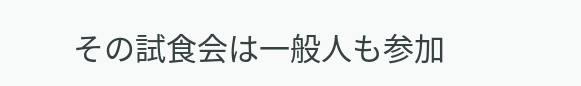その試食会は一般人も参加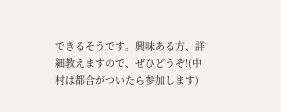できるそうです。興味ある方、詳細教えますので、ぜひどうぞ!(中村は都合がついたら参加します)